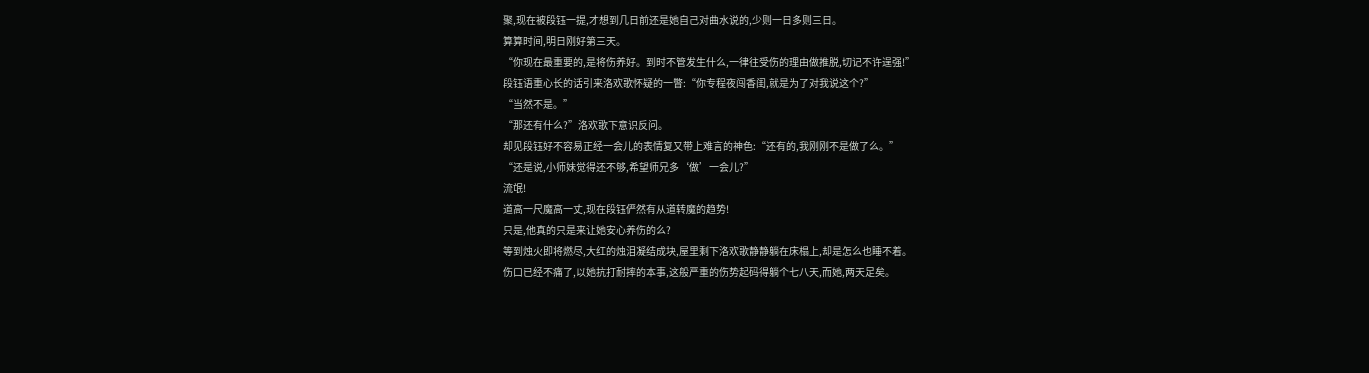聚,现在被段钰一提,才想到几日前还是她自己对曲水说的,少则一日多则三日。
算算时间,明日刚好第三天。
“你现在最重要的,是将伤养好。到时不管发生什么,一律往受伤的理由做推脱,切记不许逞强!”
段钰语重心长的话引来洛欢歌怀疑的一瞥:“你专程夜闯香闺,就是为了对我说这个?”
“当然不是。”
“那还有什么?”洛欢歌下意识反问。
却见段钰好不容易正经一会儿的表情复又带上难言的神色:“还有的,我刚刚不是做了么。”
“还是说,小师妹觉得还不够,希望师兄多‘做’一会儿?”
流氓!
道高一尺魔高一丈,现在段钰俨然有从道转魔的趋势!
只是,他真的只是来让她安心养伤的么?
等到烛火即将燃尽,大红的烛泪凝结成块,屋里剩下洛欢歌静静躺在床榻上,却是怎么也睡不着。
伤口已经不痛了,以她抗打耐摔的本事,这般严重的伤势起码得躺个七八天,而她,两天足矣。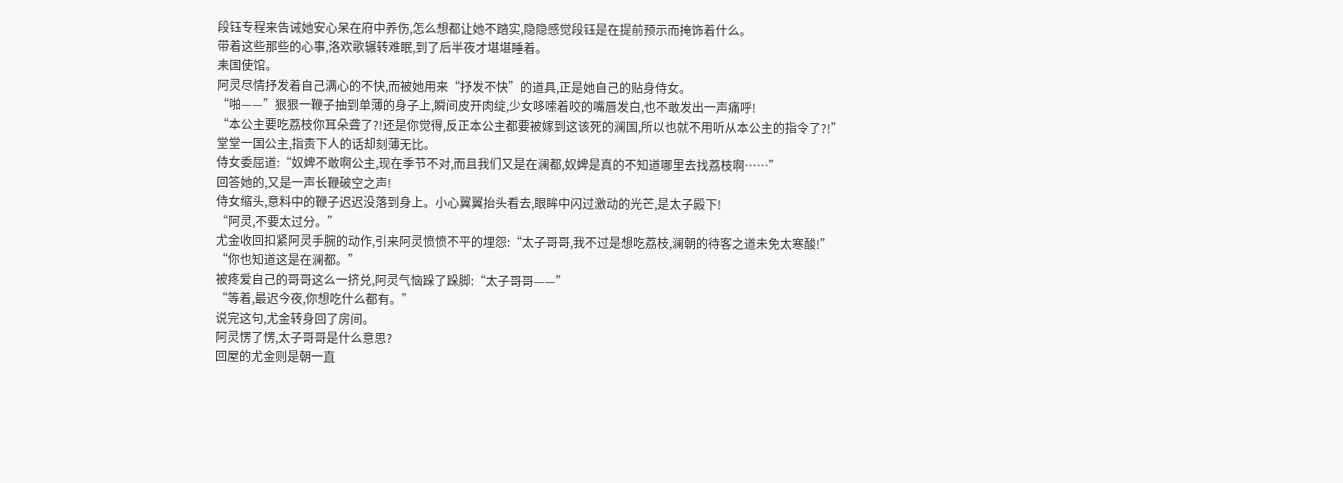段钰专程来告诫她安心呆在府中养伤,怎么想都让她不踏实,隐隐感觉段钰是在提前预示而掩饰着什么。
带着这些那些的心事,洛欢歌辗转难眠,到了后半夜才堪堪睡着。
耒国使馆。
阿灵尽情抒发着自己满心的不快,而被她用来“抒发不快”的道具,正是她自己的贴身侍女。
“啪——”狠狠一鞭子抽到单薄的身子上,瞬间皮开肉绽,少女哆嗦着咬的嘴唇发白,也不敢发出一声痛呼!
“本公主要吃荔枝你耳朵聋了?!还是你觉得,反正本公主都要被嫁到这该死的澜国,所以也就不用听从本公主的指令了?!”
堂堂一国公主,指责下人的话却刻薄无比。
侍女委屈道:“奴婢不敢啊公主,现在季节不对,而且我们又是在澜都,奴婢是真的不知道哪里去找荔枝啊……”
回答她的,又是一声长鞭破空之声!
侍女缩头,意料中的鞭子迟迟没落到身上。小心翼翼抬头看去,眼眸中闪过激动的光芒,是太子殿下!
“阿灵,不要太过分。”
尤金收回扣紧阿灵手腕的动作,引来阿灵愤愤不平的埋怨:“太子哥哥,我不过是想吃荔枝,澜朝的待客之道未免太寒酸!”
“你也知道这是在澜都。”
被疼爱自己的哥哥这么一挤兑,阿灵气恼跺了跺脚:“太子哥哥——”
“等着,最迟今夜,你想吃什么都有。”
说完这句,尤金转身回了房间。
阿灵愣了愣,太子哥哥是什么意思?
回屋的尤金则是朝一直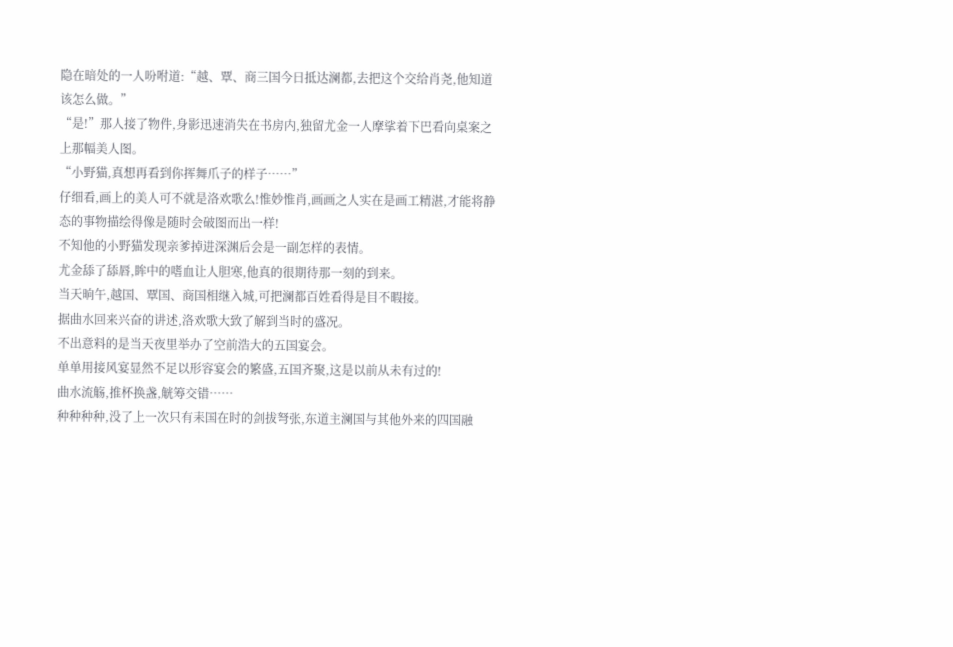隐在暗处的一人吩咐道:“越、覃、商三国今日抵达澜都,去把这个交给肖尧,他知道该怎么做。”
“是!”那人接了物件,身影迅速消失在书房内,独留尤金一人摩挲着下巴看向桌案之上那幅美人图。
“小野猫,真想再看到你挥舞爪子的样子……”
仔细看,画上的美人可不就是洛欢歌么!惟妙惟肖,画画之人实在是画工精湛,才能将静态的事物描绘得像是随时会破图而出一样!
不知他的小野猫发现亲爹掉进深渊后会是一副怎样的表情。
尤金舔了舔唇,眸中的嗜血让人胆寒,他真的很期待那一刻的到来。
当天晌午,越国、覃国、商国相继入城,可把澜都百姓看得是目不暇接。
据曲水回来兴奋的讲述,洛欢歌大致了解到当时的盛况。
不出意料的是当天夜里举办了空前浩大的五国宴会。
单单用接风宴显然不足以形容宴会的繁盛,五国齐聚,这是以前从未有过的!
曲水流觞,推杯换盏,觥筹交错……
种种种种,没了上一次只有耒国在时的剑拔弩张,东道主澜国与其他外来的四国融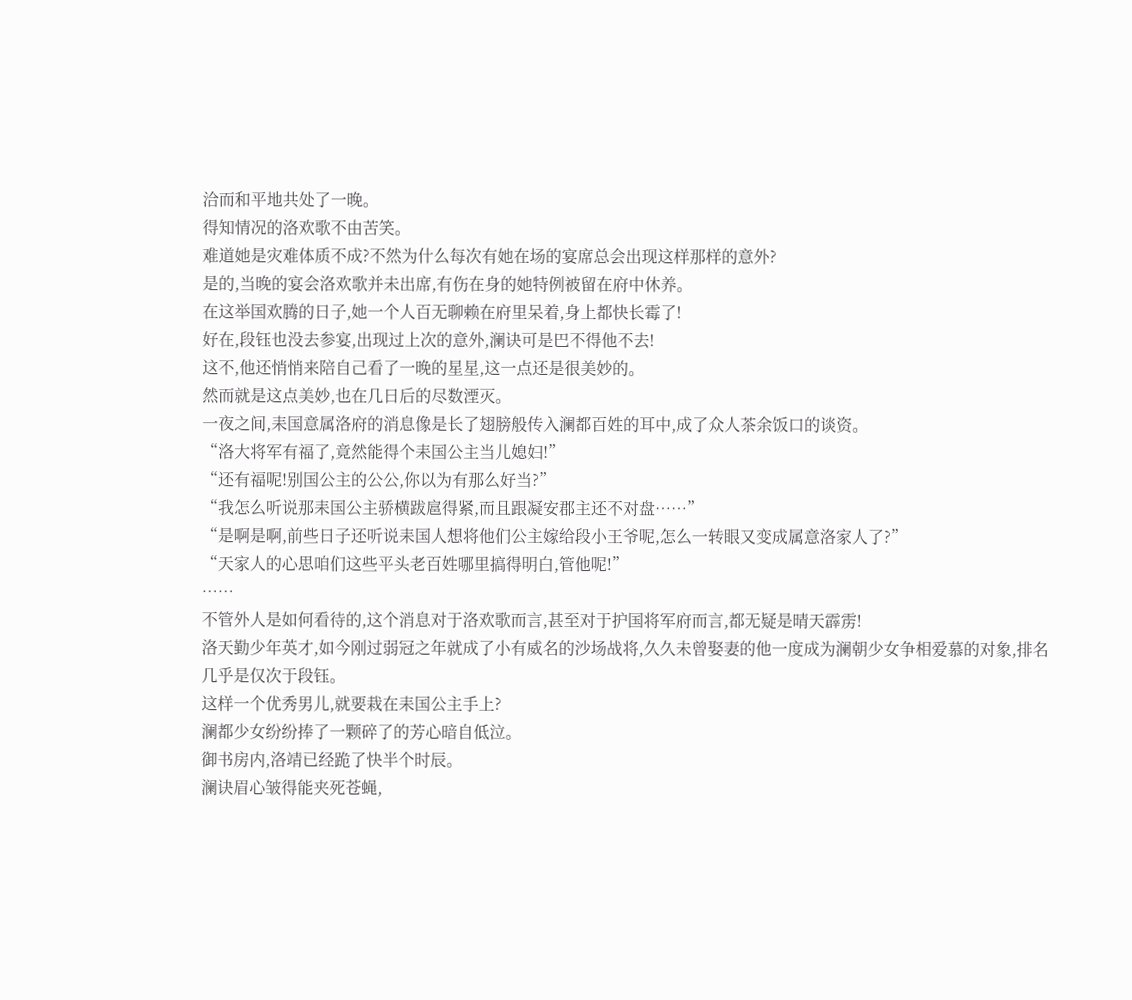洽而和平地共处了一晚。
得知情况的洛欢歌不由苦笑。
难道她是灾难体质不成?不然为什么每次有她在场的宴席总会出现这样那样的意外?
是的,当晚的宴会洛欢歌并未出席,有伤在身的她特例被留在府中休养。
在这举国欢腾的日子,她一个人百无聊赖在府里呆着,身上都快长霉了!
好在,段钰也没去参宴,出现过上次的意外,澜诀可是巴不得他不去!
这不,他还悄悄来陪自己看了一晚的星星,这一点还是很美妙的。
然而就是这点美妙,也在几日后的尽数湮灭。
一夜之间,耒国意属洛府的消息像是长了翅膀般传入澜都百姓的耳中,成了众人茶余饭口的谈资。
“洛大将军有福了,竟然能得个耒国公主当儿媳妇!”
“还有福呢!别国公主的公公,你以为有那么好当?”
“我怎么听说那耒国公主骄横跋扈得紧,而且跟凝安郡主还不对盘……”
“是啊是啊,前些日子还听说耒国人想将他们公主嫁给段小王爷呢,怎么一转眼又变成属意洛家人了?”
“天家人的心思咱们这些平头老百姓哪里搞得明白,管他呢!”
……
不管外人是如何看待的,这个消息对于洛欢歌而言,甚至对于护国将军府而言,都无疑是晴天霹雳!
洛天勤少年英才,如今刚过弱冠之年就成了小有威名的沙场战将,久久未曾娶妻的他一度成为澜朝少女争相爱慕的对象,排名几乎是仅次于段钰。
这样一个优秀男儿,就要栽在耒国公主手上?
澜都少女纷纷捧了一颗碎了的芳心暗自低泣。
御书房内,洛靖已经跪了快半个时辰。
澜诀眉心皱得能夹死苍蝇,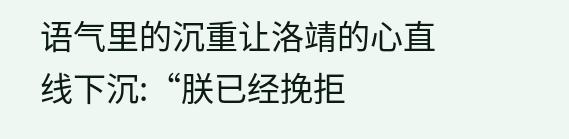语气里的沉重让洛靖的心直线下沉:“朕已经挽拒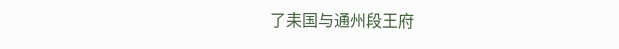了耒国与通州段王府